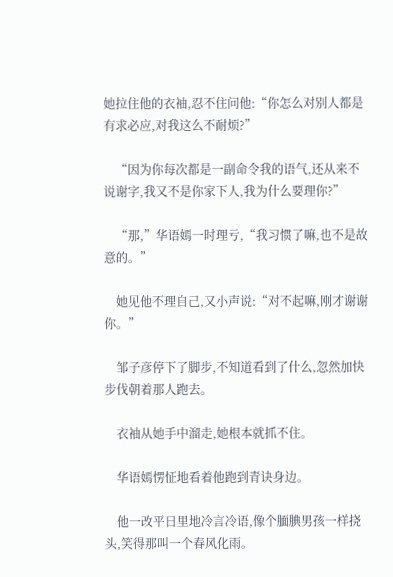她拉住他的衣袖,忍不住问他:“你怎么对别人都是有求必应,对我这么不耐烦?”

    “因为你每次都是一副命令我的语气,还从来不说谢字,我又不是你家下人,我为什么要理你?”

    “那,”华语嫣一时理亏,“我习惯了嘛,也不是故意的。”

    她见他不理自己,又小声说:“对不起嘛,刚才谢谢你。”

    邹子彦停下了脚步,不知道看到了什么,忽然加快步伐朝着那人跑去。

    衣袖从她手中溜走,她根本就抓不住。

    华语嫣愣怔地看着他跑到青诀身边。

    他一改平日里地冷言冷语,像个腼腆男孩一样挠头,笑得那叫一个春风化雨。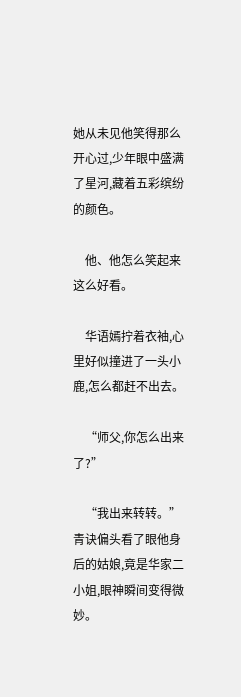她从未见他笑得那么开心过,少年眼中盛满了星河,藏着五彩缤纷的颜色。

    他、他怎么笑起来这么好看。

    华语嫣拧着衣袖,心里好似撞进了一头小鹿,怎么都赶不出去。

    “师父,你怎么出来了?”

    “我出来转转。”青诀偏头看了眼他身后的姑娘,竟是华家二小姐,眼神瞬间变得微妙。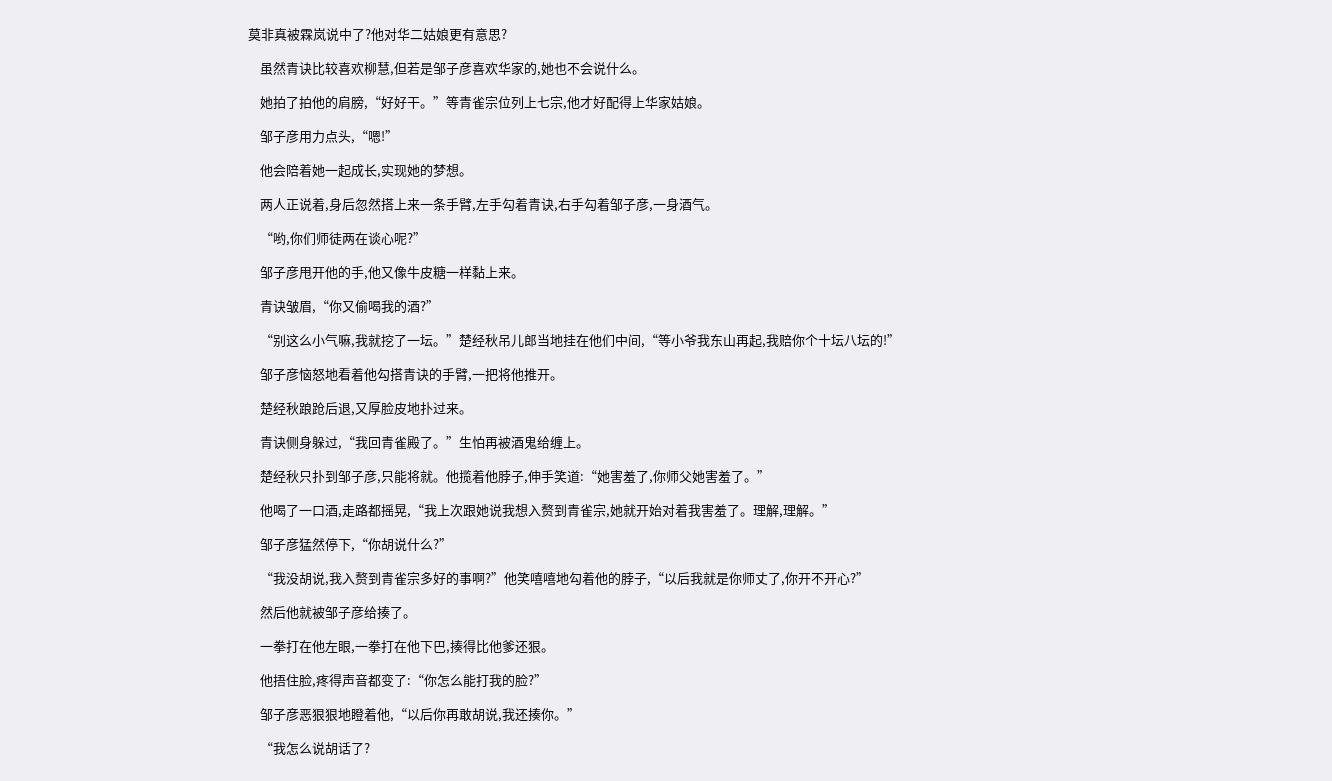莫非真被霖岚说中了?他对华二姑娘更有意思?

    虽然青诀比较喜欢柳慧,但若是邹子彦喜欢华家的,她也不会说什么。

    她拍了拍他的肩膀,“好好干。”等青雀宗位列上七宗,他才好配得上华家姑娘。

    邹子彦用力点头,“嗯!”

    他会陪着她一起成长,实现她的梦想。

    两人正说着,身后忽然搭上来一条手臂,左手勾着青诀,右手勾着邹子彦,一身酒气。

    “哟,你们师徒两在谈心呢?”

    邹子彦甩开他的手,他又像牛皮糖一样黏上来。

    青诀皱眉,“你又偷喝我的酒?”

    “别这么小气嘛,我就挖了一坛。”楚经秋吊儿郎当地挂在他们中间,“等小爷我东山再起,我赔你个十坛八坛的!”

    邹子彦恼怒地看着他勾搭青诀的手臂,一把将他推开。

    楚经秋踉跄后退,又厚脸皮地扑过来。

    青诀侧身躲过,“我回青雀殿了。”生怕再被酒鬼给缠上。

    楚经秋只扑到邹子彦,只能将就。他揽着他脖子,伸手笑道:“她害羞了,你师父她害羞了。”

    他喝了一口酒,走路都摇晃,“我上次跟她说我想入赘到青雀宗,她就开始对着我害羞了。理解,理解。”

    邹子彦猛然停下,“你胡说什么?”

    “我没胡说,我入赘到青雀宗多好的事啊?”他笑嘻嘻地勾着他的脖子,“以后我就是你师丈了,你开不开心?”

    然后他就被邹子彦给揍了。

    一拳打在他左眼,一拳打在他下巴,揍得比他爹还狠。

    他捂住脸,疼得声音都变了:“你怎么能打我的脸?”

    邹子彦恶狠狠地瞪着他,“以后你再敢胡说,我还揍你。”

    “我怎么说胡话了?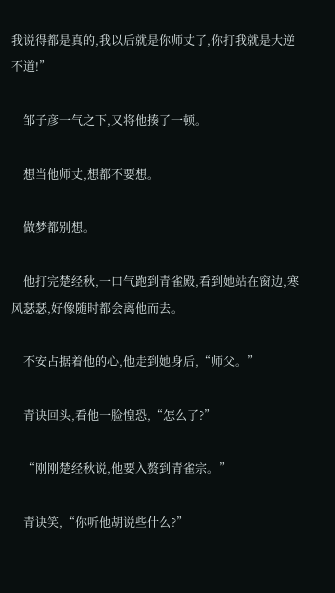我说得都是真的,我以后就是你师丈了,你打我就是大逆不道!”

    邹子彦一气之下,又将他揍了一顿。

    想当他师丈,想都不要想。

    做梦都别想。

    他打完楚经秋,一口气跑到青雀殿,看到她站在窗边,寒风瑟瑟,好像随时都会离他而去。

    不安占据着他的心,他走到她身后,“师父。”

    青诀回头,看他一脸惶恐,“怎么了?”

    “刚刚楚经秋说,他要入赘到青雀宗。”

    青诀笑,“你听他胡说些什么?”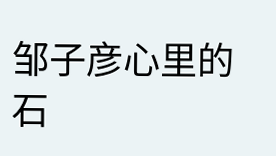邹子彦心里的石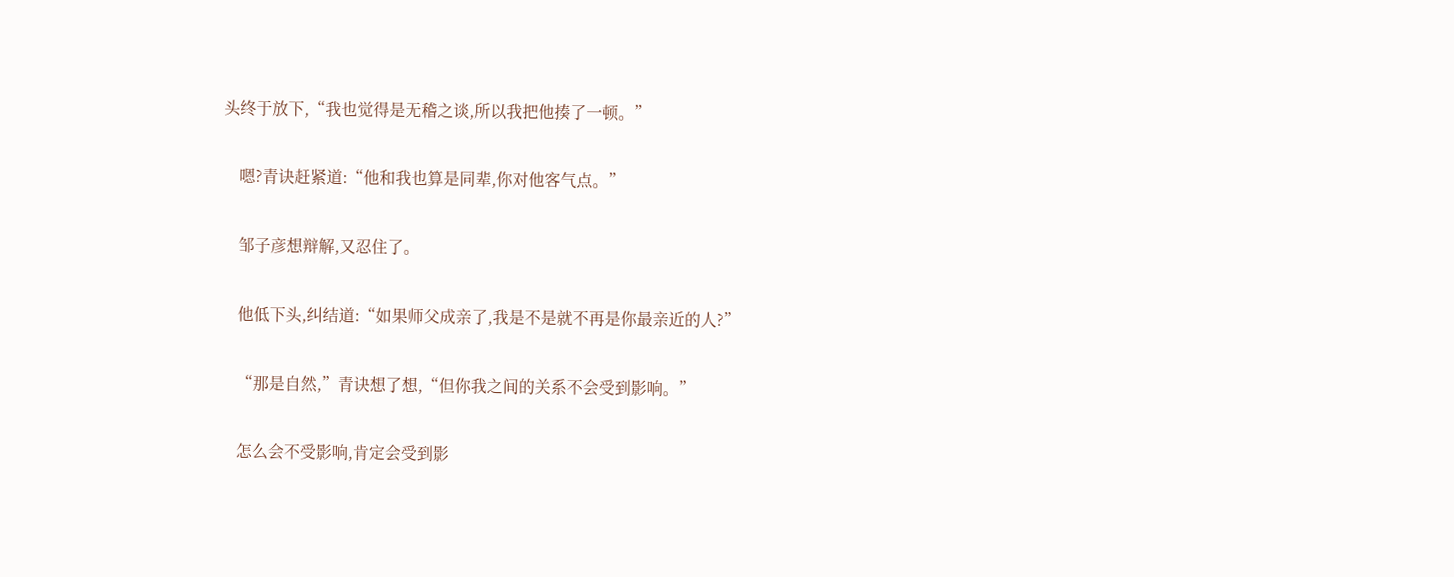头终于放下,“我也觉得是无稽之谈,所以我把他揍了一顿。”

    嗯?青诀赶紧道:“他和我也算是同辈,你对他客气点。”

    邹子彦想辩解,又忍住了。

    他低下头,纠结道:“如果师父成亲了,我是不是就不再是你最亲近的人?”

    “那是自然,”青诀想了想,“但你我之间的关系不会受到影响。”

    怎么会不受影响,肯定会受到影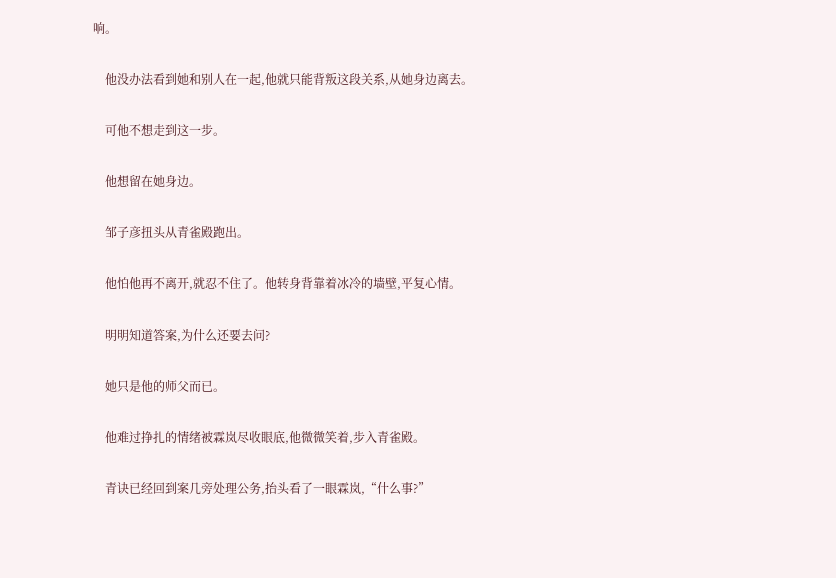响。

    他没办法看到她和别人在一起,他就只能背叛这段关系,从她身边离去。

    可他不想走到这一步。

    他想留在她身边。

    邹子彦扭头从青雀殿跑出。

    他怕他再不离开,就忍不住了。他转身背靠着冰冷的墙壁,平复心情。

    明明知道答案,为什么还要去问?

    她只是他的师父而已。

    他难过挣扎的情绪被霖岚尽收眼底,他微微笑着,步入青雀殿。

    青诀已经回到案几旁处理公务,抬头看了一眼霖岚,“什么事?”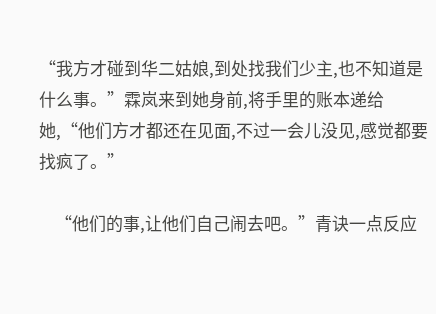“我方才碰到华二姑娘,到处找我们少主,也不知道是什么事。”霖岚来到她身前,将手里的账本递给她,“他们方才都还在见面,不过一会儿没见,感觉都要找疯了。”

    “他们的事,让他们自己闹去吧。”青诀一点反应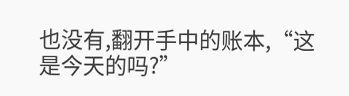也没有,翻开手中的账本,“这是今天的吗?”